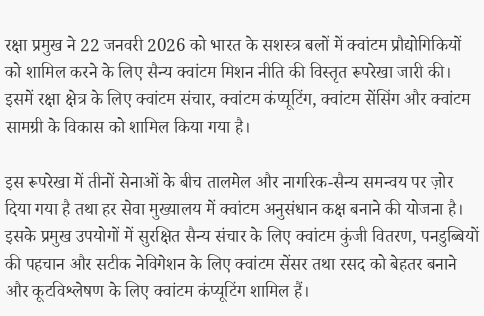रक्षा प्रमुख ने 22 जनवरी 2026 को भारत के सशस्त्र बलों में क्वांटम प्रौद्योगिकियों को शामिल करने के लिए सैन्य क्वांटम मिशन नीति की विस्तृत रूपरेखा जारी की। इसमें रक्षा क्षेत्र के लिए क्वांटम संचार, क्वांटम कंप्यूटिंग, क्वांटम सेंसिंग और क्वांटम सामग्री के विकास को शामिल किया गया है।

इस रूपरेखा में तीनों सेनाओं के बीच तालमेल और नागरिक-सैन्य समन्वय पर ज़ोर दिया गया है तथा हर सेवा मुख्यालय में क्वांटम अनुसंधान कक्ष बनाने की योजना है। इसके प्रमुख उपयोगों में सुरक्षित सैन्य संचार के लिए क्वांटम कुंजी वितरण, पनडुब्बियों की पहचान और सटीक नेविगेशन के लिए क्वांटम सेंसर तथा रसद को बेहतर बनाने और कूटविश्लेषण के लिए क्वांटम कंप्यूटिंग शामिल हैं।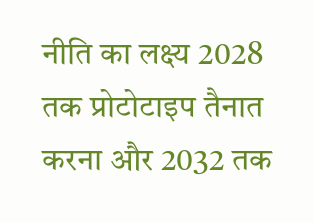नीति का लक्ष्य 2028 तक प्रोटोटाइप तैनात करना और 2032 तक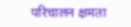परिचालन क्षमता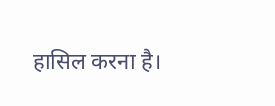हासिल करना है।